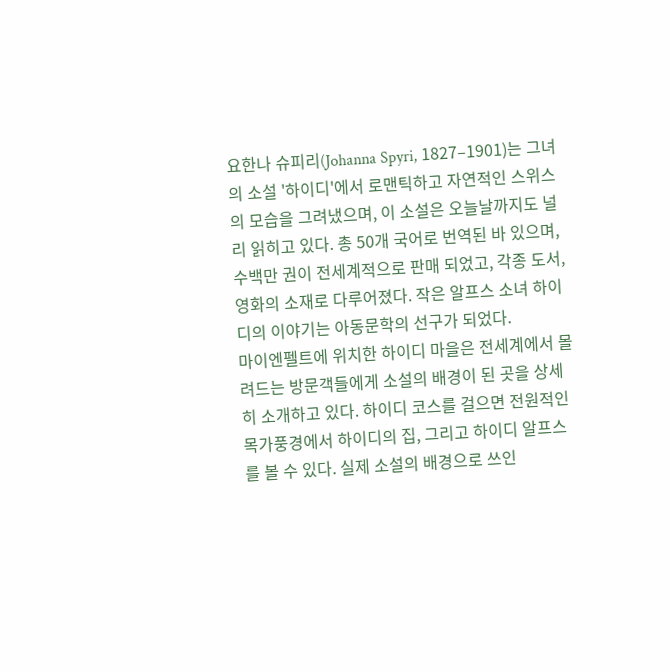요한나 슈피리(Johanna Spyri, 1827–1901)는 그녀의 소설 '하이디'에서 로맨틱하고 자연적인 스위스의 모습을 그려냈으며, 이 소설은 오늘날까지도 널리 읽히고 있다. 총 50개 국어로 번역된 바 있으며, 수백만 권이 전세계적으로 판매 되었고, 각종 도서, 영화의 소재로 다루어졌다. 작은 알프스 소녀 하이디의 이야기는 아동문학의 선구가 되었다.
마이엔펠트에 위치한 하이디 마을은 전세계에서 몰려드는 방문객들에게 소설의 배경이 된 곳을 상세히 소개하고 있다. 하이디 코스를 걸으면 전원적인 목가풍경에서 하이디의 집, 그리고 하이디 알프스를 볼 수 있다. 실제 소설의 배경으로 쓰인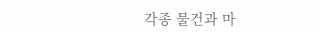각종 물건과 마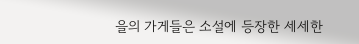을의 가게들은 소설에 등장한 세세한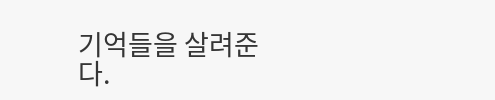기억들을 살려준다.